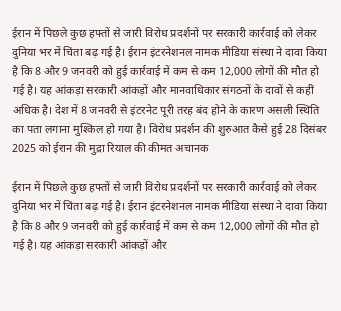ईरान में पिछले कुछ हफ्तों से जारी विरोध प्रदर्शनों पर सरकारी कार्रवाई को लेकर दुनिया भर में चिंता बढ़ गई है। ईरान इंटरनेशनल नामक मीडिया संस्था ने दावा किया है कि 8 और 9 जनवरी को हुई कार्रवाई में कम से कम 12,000 लोगों की मौत हो गई है। यह आंकड़ा सरकारी आंकड़ों और मानवाधिकार संगठनों के दावों से कहीं अधिक है। देश में 8 जनवरी से इंटरनेट पूरी तरह बंद होने के कारण असली स्थिति का पता लगाना मुश्किल हो गया है। विरोध प्रदर्शन की शुरुआत कैसे हुई 28 दिसंबर 2025 को ईरान की मुद्रा रियाल की कीमत अचानक

ईरान में पिछले कुछ हफ्तों से जारी विरोध प्रदर्शनों पर सरकारी कार्रवाई को लेकर दुनिया भर में चिंता बढ़ गई है। ईरान इंटरनेशनल नामक मीडिया संस्था ने दावा किया है कि 8 और 9 जनवरी को हुई कार्रवाई में कम से कम 12,000 लोगों की मौत हो गई है। यह आंकड़ा सरकारी आंकड़ों और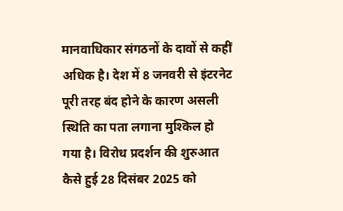मानवाधिकार संगठनों के दावों से कहीं अधिक है। देश में 8 जनवरी से इंटरनेट पूरी तरह बंद होने के कारण असली स्थिति का पता लगाना मुश्किल हो गया है। विरोध प्रदर्शन की शुरुआत कैसे हुई 28 दिसंबर 2025 को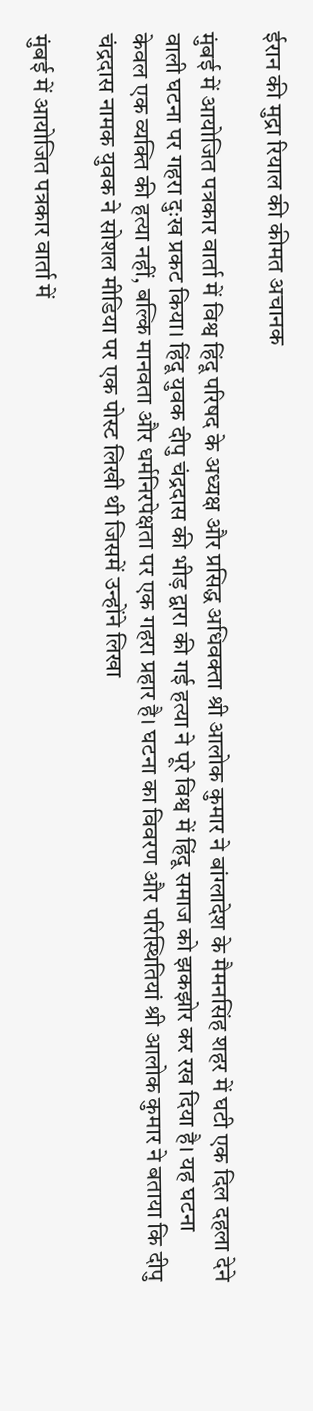ईरान की मुद्रा रियाल की कीमत अचानक

मुंबई में आयोजित पत्रकार वार्ता में विश्व हिंदू परिषद के अध्यक्ष और प्रसिद्ध अधिवक्ता श्री आलोक कुमार ने बांग्लादेश के मैमनसिंह शहर में घटी एक दिल दहला देने वाली घटना पर गहरा दुःख प्रकट किया। हिंदू युवक दीपु चंद्रदास की भीड़ द्वारा की गई हत्या ने पूरे विश्व में हिंदू समाज को झकझोर कर रख दिया है। यह घटना केवल एक व्यक्ति की हत्या नहीं, बल्कि मानवता और धर्मनिरपेक्षता पर एक गहरा प्रहार है। घटना का विवरण और परिस्थितियां श्री आलोक कुमार ने बताया कि दीपु चंद्रदास नामक युवक ने सोशल मीडिया पर एक पोस्ट लिखी थी जिसमें उन्होंने लिखा

मुंबई में आयोजित पत्रकार वार्ता में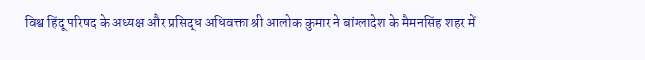विश्व हिंदू परिषद के अध्यक्ष और प्रसिद्ध अधिवक्ता श्री आलोक कुमार ने बांग्लादेश के मैमनसिंह शहर में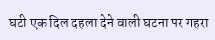घटी एक दिल दहला देने वाली घटना पर गहरा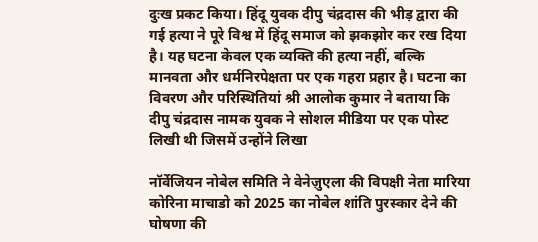दुःख प्रकट किया। हिंदू युवक दीपु चंद्रदास की भीड़ द्वारा की गई हत्या ने पूरे विश्व में हिंदू समाज को झकझोर कर रख दिया है। यह घटना केवल एक व्यक्ति की हत्या नहीं, बल्कि मानवता और धर्मनिरपेक्षता पर एक गहरा प्रहार है। घटना का विवरण और परिस्थितियां श्री आलोक कुमार ने बताया कि दीपु चंद्रदास नामक युवक ने सोशल मीडिया पर एक पोस्ट लिखी थी जिसमें उन्होंने लिखा

नॉर्वेजियन नोबेल समिति ने वेनेज़ुएला की विपक्षी नेता मारिया कोरिना माचाडो को 2025 का नोबेल शांति पुरस्कार देने की घोषणा की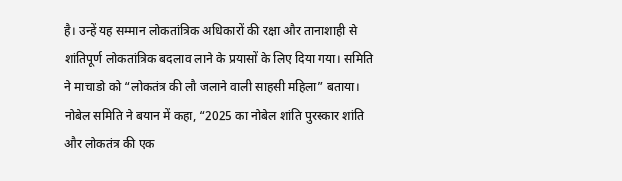है। उन्हें यह सम्मान लोकतांत्रिक अधिकारों की रक्षा और तानाशाही से शांतिपूर्ण लोकतांत्रिक बदलाव लाने के प्रयासों के लिए दिया गया। समिति ने माचाडो को “लोकतंत्र की लौ जलाने वाली साहसी महिला” बताया। नोबेल समिति ने बयान में कहा, “2025 का नोबेल शांति पुरस्कार शांति और लोकतंत्र की एक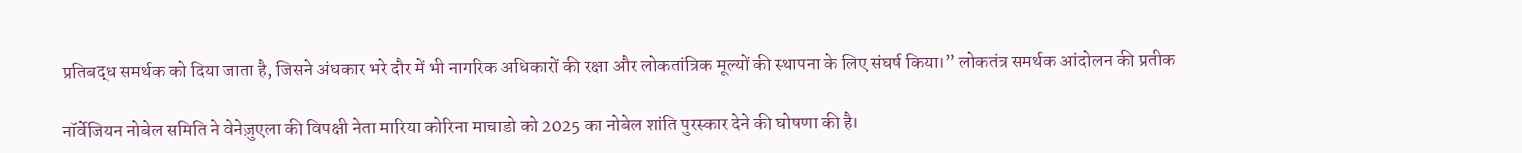प्रतिबद्ध समर्थक को दिया जाता है, जिसने अंधकार भरे दौर में भी नागरिक अधिकारों की रक्षा और लोकतांत्रिक मूल्यों की स्थापना के लिए संघर्ष किया।” लोकतंत्र समर्थक आंदोलन की प्रतीक

नॉर्वेजियन नोबेल समिति ने वेनेज़ुएला की विपक्षी नेता मारिया कोरिना माचाडो को 2025 का नोबेल शांति पुरस्कार देने की घोषणा की है।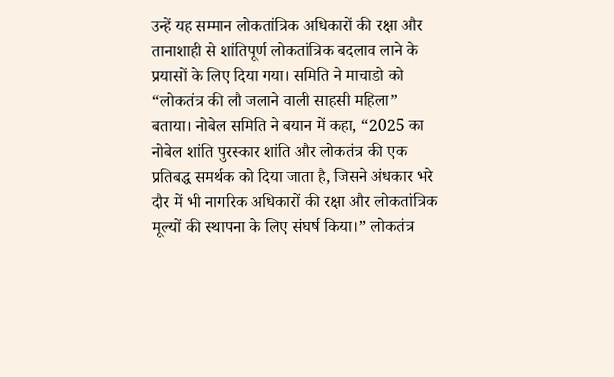उन्हें यह सम्मान लोकतांत्रिक अधिकारों की रक्षा और तानाशाही से शांतिपूर्ण लोकतांत्रिक बदलाव लाने के प्रयासों के लिए दिया गया। समिति ने माचाडो को “लोकतंत्र की लौ जलाने वाली साहसी महिला” बताया। नोबेल समिति ने बयान में कहा, “2025 का नोबेल शांति पुरस्कार शांति और लोकतंत्र की एक प्रतिबद्ध समर्थक को दिया जाता है, जिसने अंधकार भरे दौर में भी नागरिक अधिकारों की रक्षा और लोकतांत्रिक मूल्यों की स्थापना के लिए संघर्ष किया।” लोकतंत्र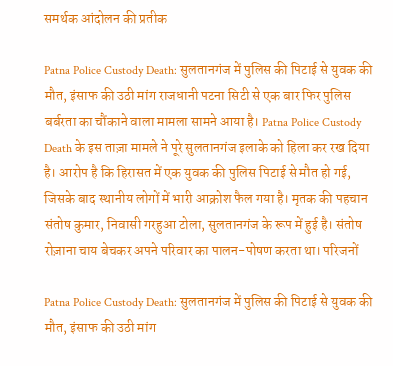समर्थक आंदोलन की प्रतीक

Patna Police Custody Death: सुलतानगंज में पुलिस की पिटाई से युवक की मौत, इंसाफ की उठी मांग राजधानी पटना सिटी से एक बार फिर पुलिस बर्बरता का चौंकाने वाला मामला सामने आया है। Patna Police Custody Death के इस ताज़ा मामले ने पूरे सुलतानगंज इलाके को हिला कर रख दिया है। आरोप है कि हिरासत में एक युवक की पुलिस पिटाई से मौत हो गई, जिसके बाद स्थानीय लोगों में भारी आक्रोश फैल गया है। मृतक की पहचान संतोष कुमार, निवासी गरहुआ टोला, सुलतानगंज के रूप में हुई है। संतोष रोज़ाना चाय बेचकर अपने परिवार का पालन-पोषण करता था। परिजनों

Patna Police Custody Death: सुलतानगंज में पुलिस की पिटाई से युवक की मौत, इंसाफ की उठी मांग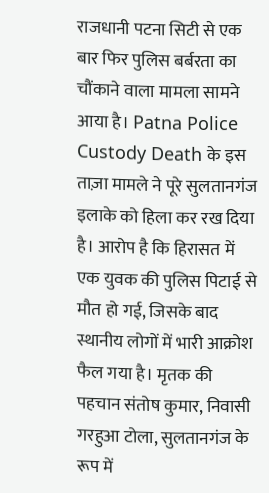राजधानी पटना सिटी से एक बार फिर पुलिस बर्बरता का चौंकाने वाला मामला सामने आया है। Patna Police Custody Death के इस ताज़ा मामले ने पूरे सुलतानगंज इलाके को हिला कर रख दिया है। आरोप है कि हिरासत में एक युवक की पुलिस पिटाई से मौत हो गई, जिसके बाद स्थानीय लोगों में भारी आक्रोश फैल गया है। मृतक की पहचान संतोष कुमार, निवासी गरहुआ टोला, सुलतानगंज के रूप में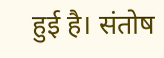हुई है। संतोष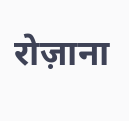रोज़ाना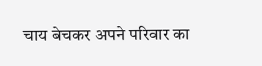चाय बेचकर अपने परिवार का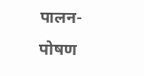पालन-पोषण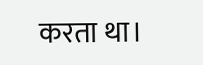करता था।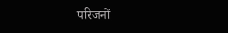परिजनों